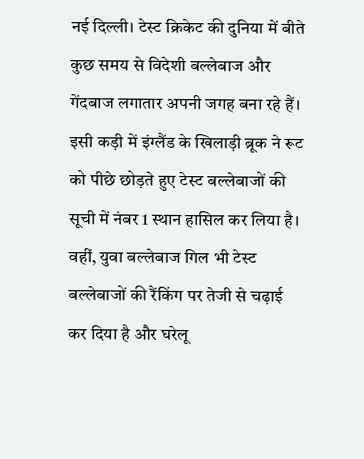नई दिल्ली। टेस्ट क्रिकेट की दुनिया में बीते कुछ समय से विदेशी बल्लेबाज और गेंदबाज लगातार अपनी जगह बना रहे हैं। इसी कड़ी में इंग्लैंड के खिलाड़ी ब्रूक ने रूट को पीछे छोड़ते हुए टेस्ट बल्लेबाजों की सूची में नंबर 1 स्थान हासिल कर लिया है। वहीं, युवा बल्लेबाज गिल भी टेस्ट बल्लेबाजों की रैंकिंग पर तेजी से चढ़ाई कर दिया है और घरेलू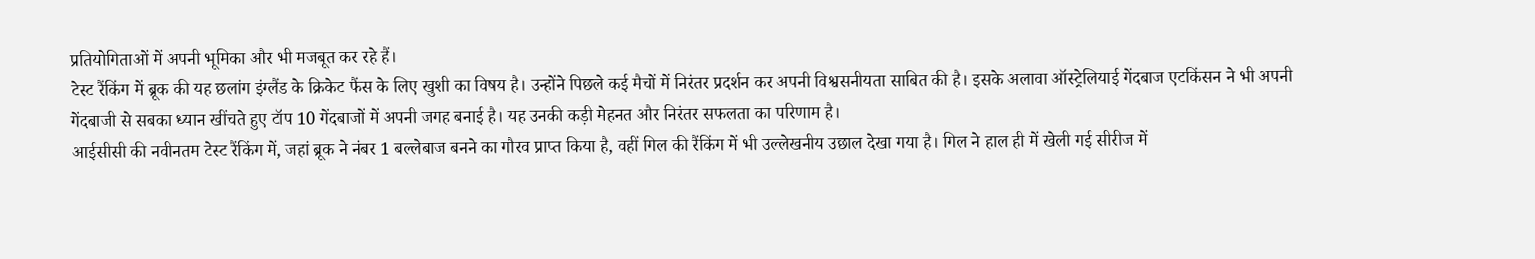प्रतियोगिताओं में अपनी भूमिका और भी मजबूत कर रहे हैं।
टेस्ट रैंकिंग में ब्रूक की यह छलांग इंग्लैंड के क्रिकेट फैंस के लिए खुशी का विषय है। उन्होंने पिछले कई मैचों में निरंतर प्रदर्शन कर अपनी विश्वसनीयता साबित की है। इसके अलावा ऑस्ट्रेलियाई गेंदबाज एटकिंसन ने भी अपनी गेंदबाजी से सबका ध्यान खींचते हुए टॉप 10 गेंदबाजों में अपनी जगह बनाई है। यह उनकी कड़ी मेहनत और निरंतर सफलता का परिणाम है।
आईसीसी की नवीनतम टेस्ट रैंकिंग में, जहां ब्रूक ने नंबर 1 बल्लेबाज बनने का गौरव प्राप्त किया है, वहीं गिल की रैंकिंग में भी उल्लेखनीय उछाल देखा गया है। गिल ने हाल ही में खेली गई सीरीज में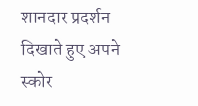शानदार प्रदर्शन दिखाते हुए अपने स्कोर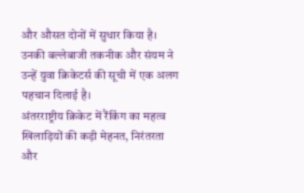और औसत दोनों में सुधार किया है। उनकी बल्लेबाजी तकनीक और संयम ने उन्हें युवा क्रिकेटर्स की सूची में एक अलग पहचान दिलाई है।
अंतरराष्ट्रीय क्रिकेट में रैंकिंग का महत्व खिलाड़ियों की कड़ी मेहनत, निरंतरता और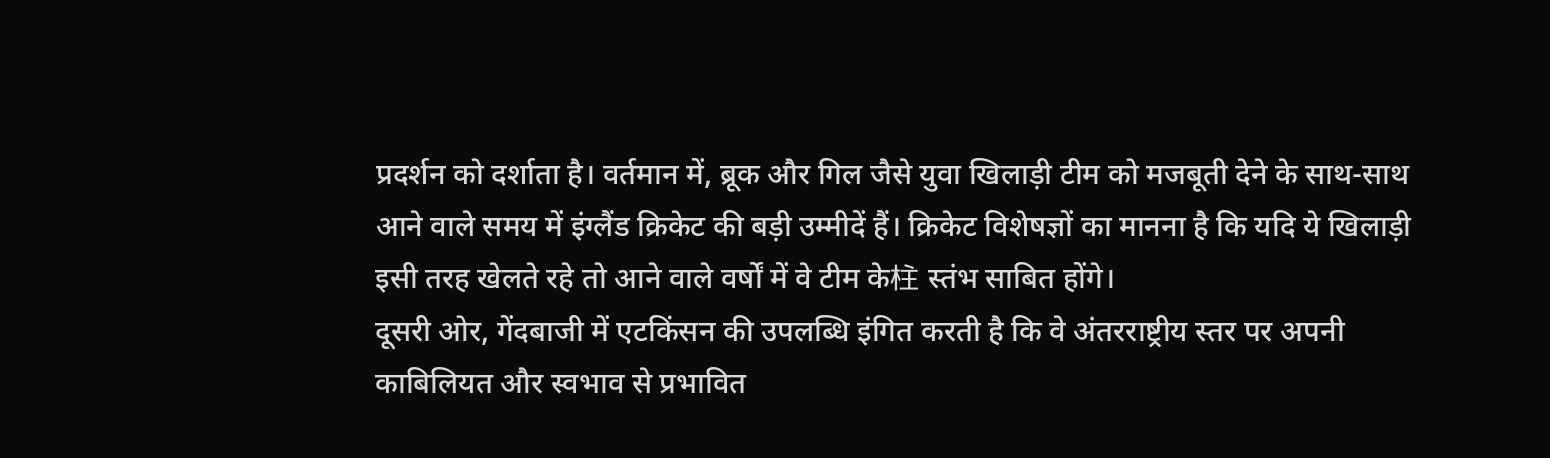प्रदर्शन को दर्शाता है। वर्तमान में, ब्रूक और गिल जैसे युवा खिलाड़ी टीम को मजबूती देने के साथ-साथ आने वाले समय में इंग्लैंड क्रिकेट की बड़ी उम्मीदें हैं। क्रिकेट विशेषज्ञों का मानना है कि यदि ये खिलाड़ी इसी तरह खेलते रहे तो आने वाले वर्षों में वे टीम के柱 स्तंभ साबित होंगे।
दूसरी ओर, गेंदबाजी में एटकिंसन की उपलब्धि इंगित करती है कि वे अंतरराष्ट्रीय स्तर पर अपनी काबिलियत और स्वभाव से प्रभावित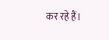कर रहे हैं।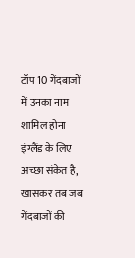टॉप 10 गेंदबाजों में उनका नाम शामिल होना इंग्लैंड के लिए अच्छा संकेत है, खासकर तब जब गेंदबाजों की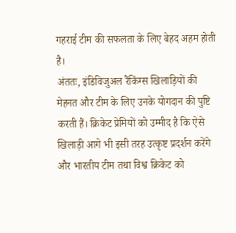गहराई टीम की सफलता के लिए बेहद अहम होती है।
अंततः, इंडिविजुअल रैंकिंग्स खिलाड़ियों की मेहनत और टीम के लिए उनके योगदान की पुष्टि करती हैं। क्रिकेट प्रेमियों को उम्मीद है कि ऐसे खिलाड़ी आगे भी इसी तरह उत्कृष्ट प्रदर्शन करेंगे और भारतीय टीम तथा विश्व क्रिकेट को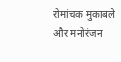रोमांचक मुकाबले और मनोरंजन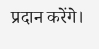प्रदान करेंगे।